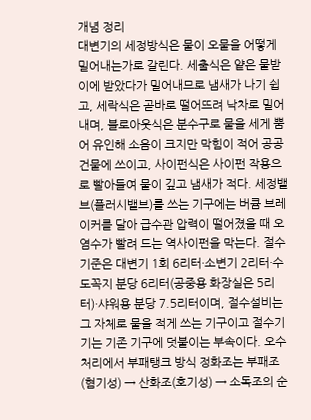개념 정리
대변기의 세정방식은 물이 오물을 어떻게 밀어내는가로 갈린다. 세출식은 얕은 물받이에 받았다가 밀어내므로 냄새가 나기 쉽고, 세락식은 곧바로 떨어뜨려 낙차로 밀어내며, 블로아웃식은 분수구로 물을 세게 뿜어 유인해 소음이 크지만 막힘이 적어 공공건물에 쓰이고, 사이펀식은 사이펀 작용으로 빨아들여 물이 깊고 냄새가 적다. 세정밸브(플러시밸브)를 쓰는 기구에는 버큠 브레이커를 달아 급수관 압력이 떨어졌을 때 오염수가 빨려 드는 역사이펀을 막는다. 절수기준은 대변기 1회 6리터·소변기 2리터·수도꼭지 분당 6리터(공중용 화장실은 5리터)·샤워용 분당 7.5리터이며, 절수설비는 그 자체로 물을 적게 쓰는 기구이고 절수기기는 기존 기구에 덧붙이는 부속이다. 오수처리에서 부패탱크 방식 정화조는 부패조(혐기성) → 산화조(호기성) → 소독조의 순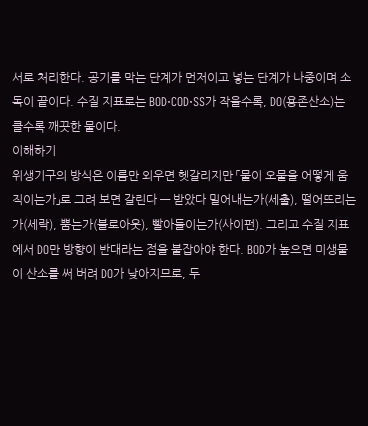서로 처리한다. 공기를 막는 단계가 먼저이고 넣는 단계가 나중이며 소독이 끝이다. 수질 지표로는 BOD·COD·SS가 작을수록, DO(용존산소)는 클수록 깨끗한 물이다.
이해하기
위생기구의 방식은 이름만 외우면 헷갈리지만 「물이 오물을 어떻게 움직이는가」로 그려 보면 갈린다 — 받았다 밀어내는가(세출), 떨어뜨리는가(세락), 뿜는가(블로아웃), 빨아들이는가(사이펀). 그리고 수질 지표에서 DO만 방향이 반대라는 점을 붙잡아야 한다. BOD가 높으면 미생물이 산소를 써 버려 DO가 낮아지므로, 두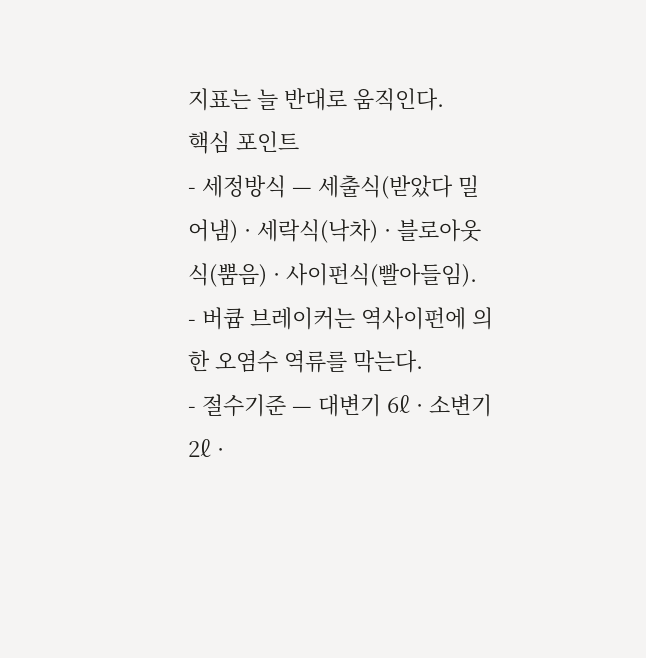지표는 늘 반대로 움직인다.
핵심 포인트
- 세정방식 — 세출식(받았다 밀어냄) · 세락식(낙차) · 블로아웃식(뿜음) · 사이펀식(빨아들임).
- 버큠 브레이커는 역사이펀에 의한 오염수 역류를 막는다.
- 절수기준 — 대변기 6ℓ · 소변기 2ℓ ·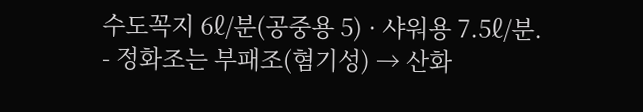수도꼭지 6ℓ/분(공중용 5) · 샤워용 7.5ℓ/분.
- 정화조는 부패조(혐기성) → 산화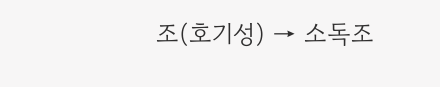조(호기성) → 소독조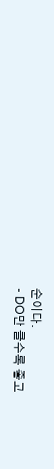순이다.
- DO만 클수록 좋고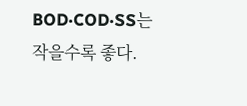BOD·COD·SS는 작을수록 좋다.